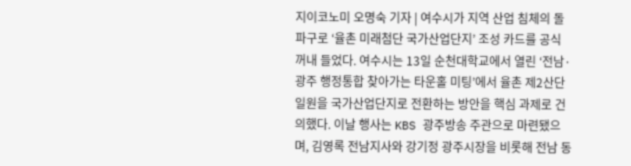지이코노미 오명숙 기자 | 여수시가 지역 산업 침체의 돌파구로 ‘율촌 미래첨단 국가산업단지’ 조성 카드를 공식 꺼내 들었다. 여수시는 13일 순천대학교에서 열린 ‘전남·광주 행정통합 찾아가는 타운홀 미팅’에서 율촌 제2산단 일원을 국가산업단지로 전환하는 방안을 핵심 과제로 건의했다. 이날 행사는 KBS 광주방송 주관으로 마련됐으며, 김영록 전남지사와 강기정 광주시장을 비롯해 전남 동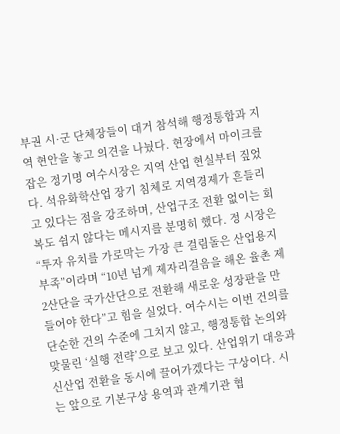부권 시·군 단체장들이 대거 참석해 행정통합과 지역 현안을 놓고 의견을 나눴다. 현장에서 마이크를 잡은 정기명 여수시장은 지역 산업 현실부터 짚었다. 석유화학산업 장기 침체로 지역경제가 흔들리고 있다는 점을 강조하며, 산업구조 전환 없이는 회복도 쉽지 않다는 메시지를 분명히 했다. 정 시장은 “투자 유치를 가로막는 가장 큰 걸림돌은 산업용지 부족”이라며 “10년 넘게 제자리걸음을 해온 율촌 제2산단을 국가산단으로 전환해 새로운 성장판을 만들어야 한다”고 힘을 실었다. 여수시는 이번 건의를 단순한 건의 수준에 그치지 않고, 행정통합 논의와 맞물린 ‘실행 전략’으로 보고 있다. 산업위기 대응과 신산업 전환을 동시에 끌어가겠다는 구상이다. 시는 앞으로 기본구상 용역과 관계기관 협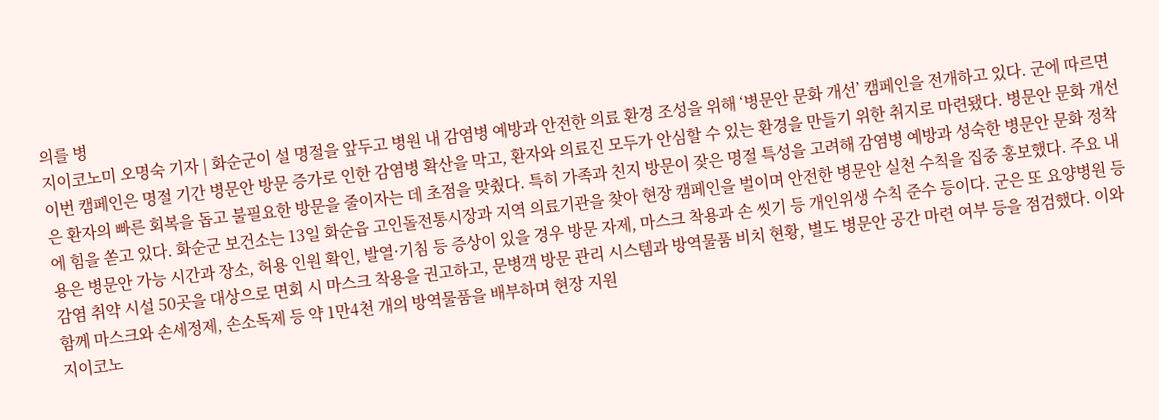의를 병
지이코노미 오명숙 기자 | 화순군이 설 명절을 앞두고 병원 내 감염병 예방과 안전한 의료 환경 조성을 위해 ‘병문안 문화 개선’ 캠페인을 전개하고 있다. 군에 따르면 이번 캠페인은 명절 기간 병문안 방문 증가로 인한 감염병 확산을 막고, 환자와 의료진 모두가 안심할 수 있는 환경을 만들기 위한 취지로 마련됐다. 병문안 문화 개선은 환자의 빠른 회복을 돕고 불필요한 방문을 줄이자는 데 초점을 맞췄다. 특히 가족과 친지 방문이 잦은 명절 특성을 고려해 감염병 예방과 성숙한 병문안 문화 정착에 힘을 쏟고 있다. 화순군 보건소는 13일 화순읍 고인돌전통시장과 지역 의료기관을 찾아 현장 캠페인을 벌이며 안전한 병문안 실천 수칙을 집중 홍보했다. 주요 내용은 병문안 가능 시간과 장소, 허용 인원 확인, 발열·기침 등 증상이 있을 경우 방문 자제, 마스크 착용과 손 씻기 등 개인위생 수칙 준수 등이다. 군은 또 요양병원 등 감염 취약 시설 50곳을 대상으로 면회 시 마스크 착용을 권고하고, 문병객 방문 관리 시스템과 방역물품 비치 현황, 별도 병문안 공간 마련 여부 등을 점검했다. 이와 함께 마스크와 손세정제, 손소독제 등 약 1만4천 개의 방역물품을 배부하며 현장 지원
지이코노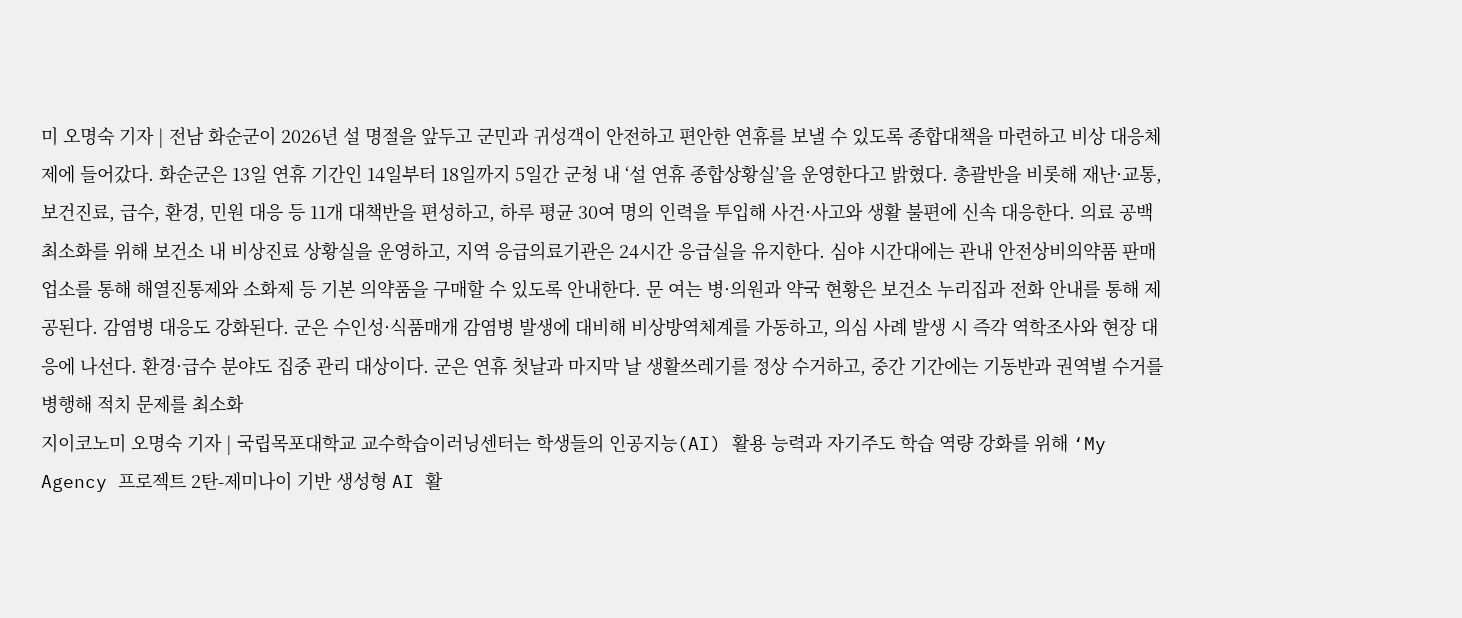미 오명숙 기자 | 전남 화순군이 2026년 설 명절을 앞두고 군민과 귀성객이 안전하고 편안한 연휴를 보낼 수 있도록 종합대책을 마련하고 비상 대응체제에 들어갔다. 화순군은 13일 연휴 기간인 14일부터 18일까지 5일간 군청 내 ‘설 연휴 종합상황실’을 운영한다고 밝혔다. 총괄반을 비롯해 재난·교통, 보건진료, 급수, 환경, 민원 대응 등 11개 대책반을 편성하고, 하루 평균 30여 명의 인력을 투입해 사건·사고와 생활 불편에 신속 대응한다. 의료 공백 최소화를 위해 보건소 내 비상진료 상황실을 운영하고, 지역 응급의료기관은 24시간 응급실을 유지한다. 심야 시간대에는 관내 안전상비의약품 판매업소를 통해 해열진통제와 소화제 등 기본 의약품을 구매할 수 있도록 안내한다. 문 여는 병·의원과 약국 현황은 보건소 누리집과 전화 안내를 통해 제공된다. 감염병 대응도 강화된다. 군은 수인성·식품매개 감염병 발생에 대비해 비상방역체계를 가동하고, 의심 사례 발생 시 즉각 역학조사와 현장 대응에 나선다. 환경·급수 분야도 집중 관리 대상이다. 군은 연휴 첫날과 마지막 날 생활쓰레기를 정상 수거하고, 중간 기간에는 기동반과 권역별 수거를 병행해 적치 문제를 최소화
지이코노미 오명숙 기자 | 국립목포대학교 교수학습이러닝센터는 학생들의 인공지능(AI) 활용 능력과 자기주도 학습 역량 강화를 위해 ‘My Agency 프로젝트 2탄-제미나이 기반 생성형 AI 활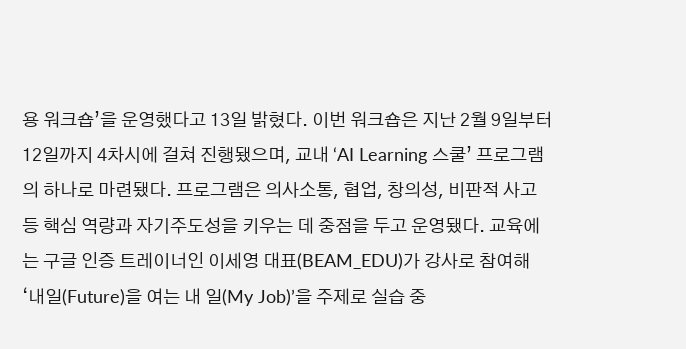용 워크숍’을 운영했다고 13일 밝혔다. 이번 워크숍은 지난 2월 9일부터 12일까지 4차시에 걸쳐 진행됐으며, 교내 ‘AI Learning 스쿨’ 프로그램의 하나로 마련됐다. 프로그램은 의사소통, 협업, 창의성, 비판적 사고 등 핵심 역량과 자기주도성을 키우는 데 중점을 두고 운영됐다. 교육에는 구글 인증 트레이너인 이세영 대표(BEAM_EDU)가 강사로 참여해 ‘내일(Future)을 여는 내 일(My Job)’을 주제로 실습 중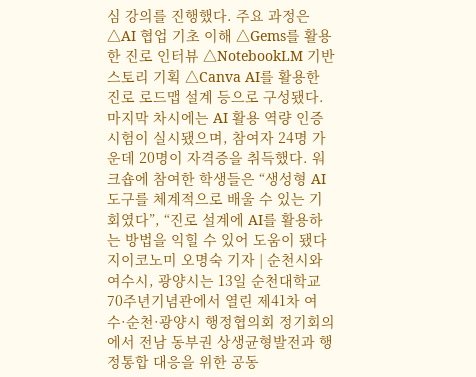심 강의를 진행했다. 주요 과정은 △AI 협업 기초 이해 △Gems를 활용한 진로 인터뷰 △NotebookLM 기반 스토리 기획 △Canva AI를 활용한 진로 로드맵 설계 등으로 구성됐다. 마지막 차시에는 AI 활용 역량 인증 시험이 실시됐으며, 참여자 24명 가운데 20명이 자격증을 취득했다. 워크숍에 참여한 학생들은 “생성형 AI 도구를 체계적으로 배울 수 있는 기회였다”, “진로 설계에 AI를 활용하는 방법을 익힐 수 있어 도움이 됐다
지이코노미 오명숙 기자 | 순천시와 여수시, 광양시는 13일 순천대학교 70주년기념관에서 열린 제41차 여수·순천·광양시 행정협의회 정기회의에서 전남 동부권 상생균형발전과 행정통합 대응을 위한 공동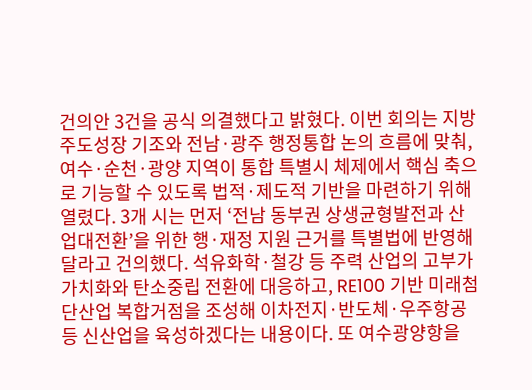건의안 3건을 공식 의결했다고 밝혔다. 이번 회의는 지방주도성장 기조와 전남·광주 행정통합 논의 흐름에 맞춰, 여수·순천·광양 지역이 통합 특별시 체제에서 핵심 축으로 기능할 수 있도록 법적·제도적 기반을 마련하기 위해 열렸다. 3개 시는 먼저 ‘전남 동부권 상생균형발전과 산업대전환’을 위한 행·재정 지원 근거를 특별법에 반영해 달라고 건의했다. 석유화학·철강 등 주력 산업의 고부가가치화와 탄소중립 전환에 대응하고, RE100 기반 미래첨단산업 복합거점을 조성해 이차전지·반도체·우주항공 등 신산업을 육성하겠다는 내용이다. 또 여수광양항을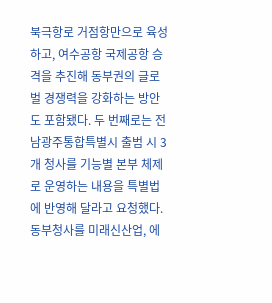북극항로 거점항만으로 육성하고, 여수공항 국제공항 승격을 추진해 동부권의 글로벌 경쟁력을 강화하는 방안도 포함됐다. 두 번째로는 전남광주통합특별시 출범 시 3개 청사를 기능별 본부 체제로 운영하는 내용을 특별법에 반영해 달라고 요청했다. 동부청사를 미래신산업, 에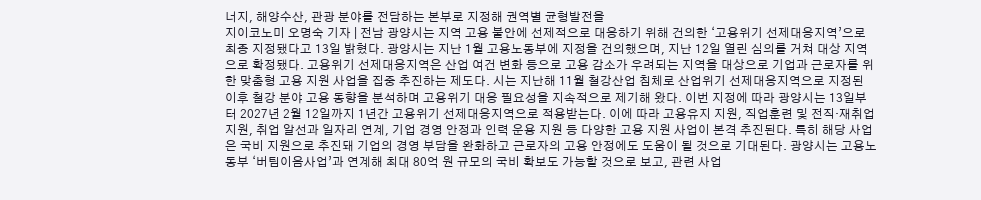너지, 해양수산, 관광 분야를 전담하는 본부로 지정해 권역별 균형발전을
지이코노미 오명숙 기자 | 전남 광양시는 지역 고용 불안에 선제적으로 대응하기 위해 건의한 ‘고용위기 선제대응지역’으로 최종 지정됐다고 13일 밝혔다. 광양시는 지난 1월 고용노동부에 지정을 건의했으며, 지난 12일 열린 심의를 거쳐 대상 지역으로 확정됐다. 고용위기 선제대응지역은 산업 여건 변화 등으로 고용 감소가 우려되는 지역을 대상으로 기업과 근로자를 위한 맞춤형 고용 지원 사업을 집중 추진하는 제도다. 시는 지난해 11월 철강산업 침체로 산업위기 선제대응지역으로 지정된 이후 철강 분야 고용 동향을 분석하며 고용위기 대응 필요성을 지속적으로 제기해 왔다. 이번 지정에 따라 광양시는 13일부터 2027년 2월 12일까지 1년간 고용위기 선제대응지역으로 적용받는다. 이에 따라 고용유지 지원, 직업훈련 및 전직·재취업 지원, 취업 알선과 일자리 연계, 기업 경영 안정과 인력 운용 지원 등 다양한 고용 지원 사업이 본격 추진된다. 특히 해당 사업은 국비 지원으로 추진돼 기업의 경영 부담을 완화하고 근로자의 고용 안정에도 도움이 될 것으로 기대된다. 광양시는 고용노동부 ‘버팀이음사업’과 연계해 최대 80억 원 규모의 국비 확보도 가능할 것으로 보고, 관련 사업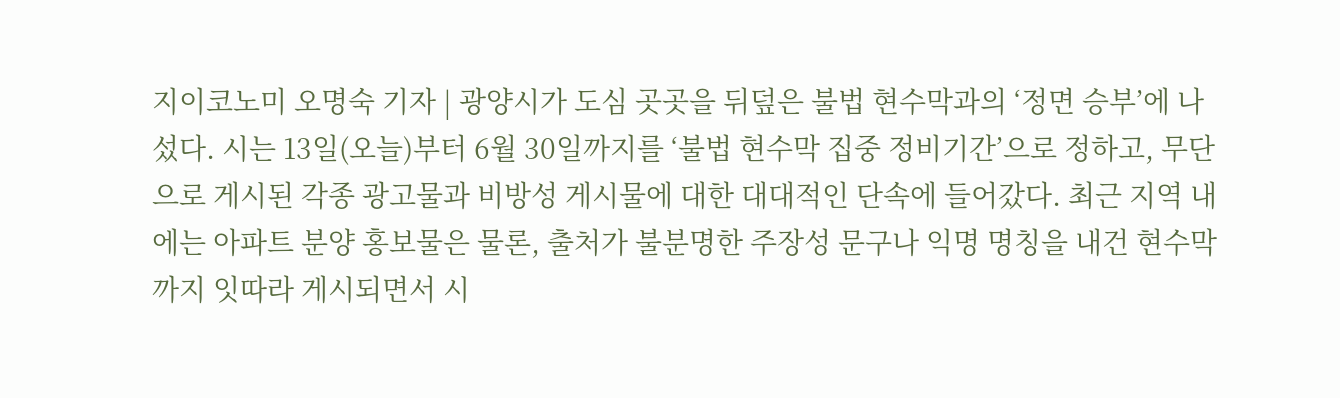지이코노미 오명숙 기자 | 광양시가 도심 곳곳을 뒤덮은 불법 현수막과의 ‘정면 승부’에 나섰다. 시는 13일(오늘)부터 6월 30일까지를 ‘불법 현수막 집중 정비기간’으로 정하고, 무단으로 게시된 각종 광고물과 비방성 게시물에 대한 대대적인 단속에 들어갔다. 최근 지역 내에는 아파트 분양 홍보물은 물론, 출처가 불분명한 주장성 문구나 익명 명칭을 내건 현수막까지 잇따라 게시되면서 시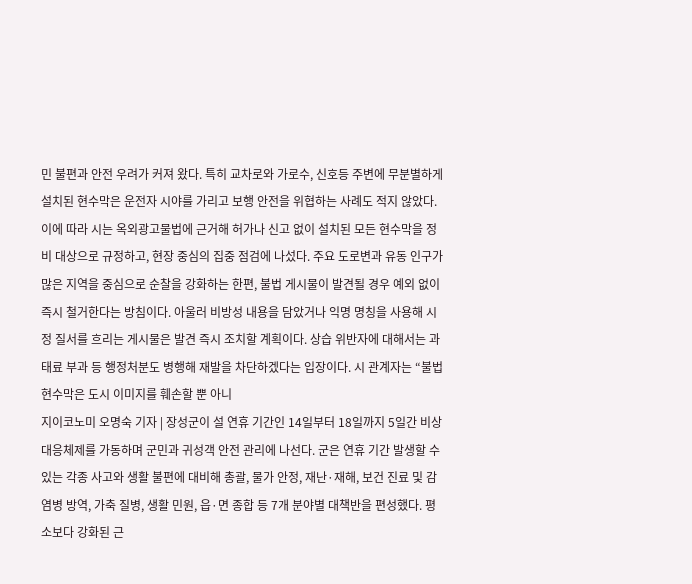민 불편과 안전 우려가 커져 왔다. 특히 교차로와 가로수, 신호등 주변에 무분별하게 설치된 현수막은 운전자 시야를 가리고 보행 안전을 위협하는 사례도 적지 않았다. 이에 따라 시는 옥외광고물법에 근거해 허가나 신고 없이 설치된 모든 현수막을 정비 대상으로 규정하고, 현장 중심의 집중 점검에 나섰다. 주요 도로변과 유동 인구가 많은 지역을 중심으로 순찰을 강화하는 한편, 불법 게시물이 발견될 경우 예외 없이 즉시 철거한다는 방침이다. 아울러 비방성 내용을 담았거나 익명 명칭을 사용해 시정 질서를 흐리는 게시물은 발견 즉시 조치할 계획이다. 상습 위반자에 대해서는 과태료 부과 등 행정처분도 병행해 재발을 차단하겠다는 입장이다. 시 관계자는 “불법 현수막은 도시 이미지를 훼손할 뿐 아니
지이코노미 오명숙 기자 | 장성군이 설 연휴 기간인 14일부터 18일까지 5일간 비상 대응체제를 가동하며 군민과 귀성객 안전 관리에 나선다. 군은 연휴 기간 발생할 수 있는 각종 사고와 생활 불편에 대비해 총괄, 물가 안정, 재난·재해, 보건 진료 및 감염병 방역, 가축 질병, 생활 민원, 읍·면 종합 등 7개 분야별 대책반을 편성했다. 평소보다 강화된 근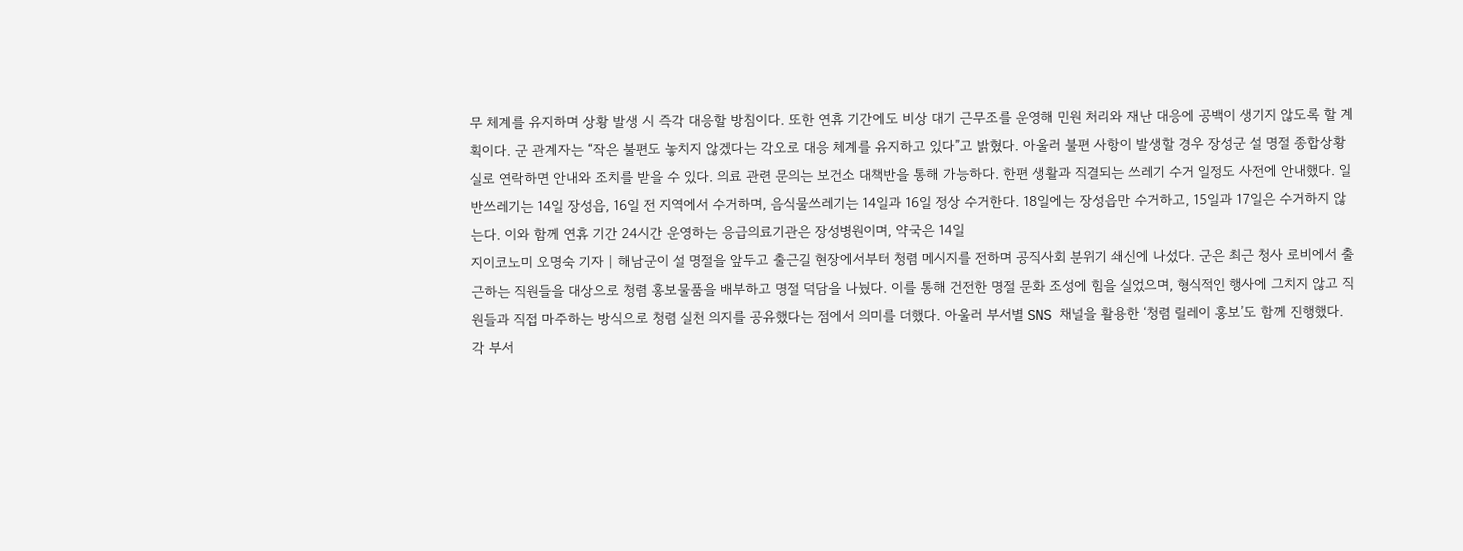무 체계를 유지하며 상황 발생 시 즉각 대응할 방침이다. 또한 연휴 기간에도 비상 대기 근무조를 운영해 민원 처리와 재난 대응에 공백이 생기지 않도록 할 계획이다. 군 관계자는 “작은 불편도 놓치지 않겠다는 각오로 대응 체계를 유지하고 있다”고 밝혔다. 아울러 불편 사항이 발생할 경우 장성군 설 명절 종합상황실로 연락하면 안내와 조치를 받을 수 있다. 의료 관련 문의는 보건소 대책반을 통해 가능하다. 한편 생활과 직결되는 쓰레기 수거 일정도 사전에 안내했다. 일반쓰레기는 14일 장성읍, 16일 전 지역에서 수거하며, 음식물쓰레기는 14일과 16일 정상 수거한다. 18일에는 장성읍만 수거하고, 15일과 17일은 수거하지 않는다. 이와 함께 연휴 기간 24시간 운영하는 응급의료기관은 장성병원이며, 약국은 14일
지이코노미 오명숙 기자 | 해남군이 설 명절을 앞두고 출근길 현장에서부터 청렴 메시지를 전하며 공직사회 분위기 쇄신에 나섰다. 군은 최근 청사 로비에서 출근하는 직원들을 대상으로 청렴 홍보물품을 배부하고 명절 덕담을 나눴다. 이를 통해 건전한 명절 문화 조성에 힘을 실었으며, 형식적인 행사에 그치지 않고 직원들과 직접 마주하는 방식으로 청렴 실천 의지를 공유했다는 점에서 의미를 더했다. 아울러 부서별 SNS 채널을 활용한 ‘청렴 릴레이 홍보’도 함께 진행했다. 각 부서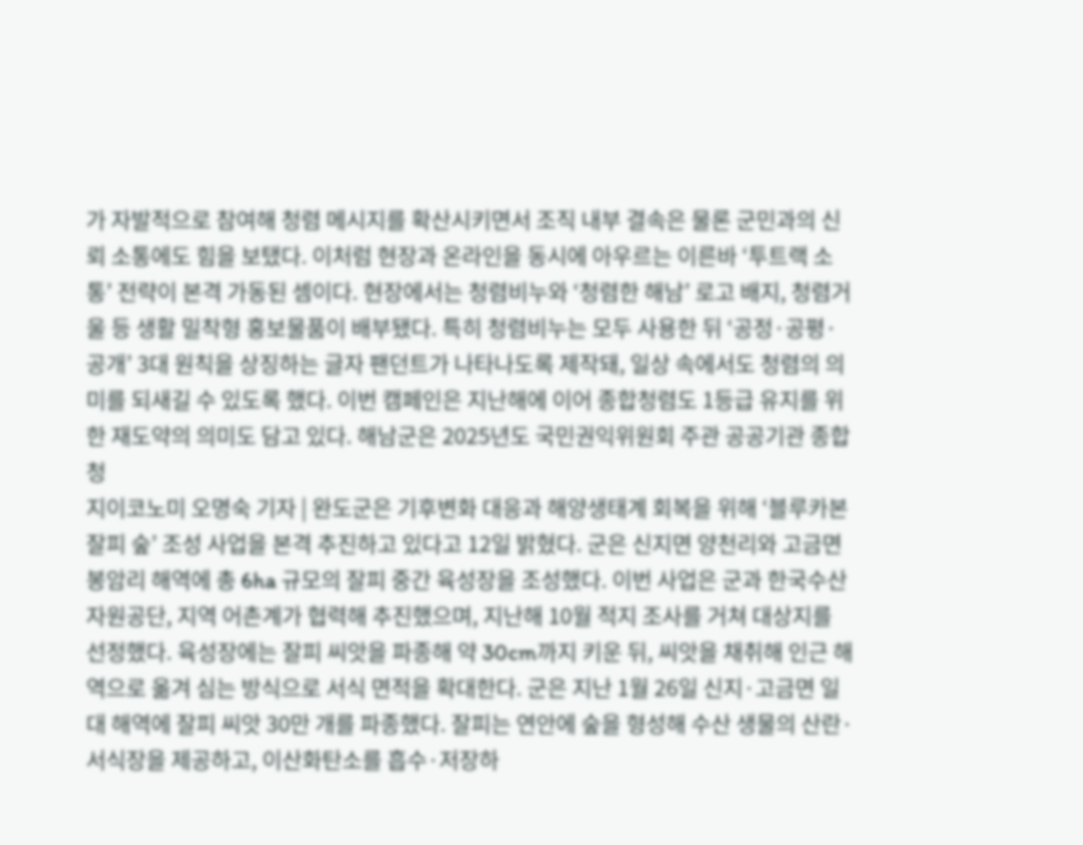가 자발적으로 참여해 청렴 메시지를 확산시키면서 조직 내부 결속은 물론 군민과의 신뢰 소통에도 힘을 보탰다. 이처럼 현장과 온라인을 동시에 아우르는 이른바 ‘투트랙 소통’ 전략이 본격 가동된 셈이다. 현장에서는 청렴비누와 ‘청렴한 해남’ 로고 배지, 청렴거울 등 생활 밀착형 홍보물품이 배부됐다. 특히 청렴비누는 모두 사용한 뒤 ‘공정·공평·공개’ 3대 원칙을 상징하는 글자 팬던트가 나타나도록 제작돼, 일상 속에서도 청렴의 의미를 되새길 수 있도록 했다. 이번 캠페인은 지난해에 이어 종합청렴도 1등급 유지를 위한 재도약의 의미도 담고 있다. 해남군은 2025년도 국민권익위원회 주관 공공기관 종합청
지이코노미 오명숙 기자 | 완도군은 기후변화 대응과 해양생태계 회복을 위해 ‘블루카본 잘피 숲’ 조성 사업을 본격 추진하고 있다고 12일 밝혔다. 군은 신지면 양천리와 고금면 봉암리 해역에 총 6ha 규모의 잘피 중간 육성장을 조성했다. 이번 사업은 군과 한국수산자원공단, 지역 어촌계가 협력해 추진했으며, 지난해 10월 적지 조사를 거쳐 대상지를 선정했다. 육성장에는 잘피 씨앗을 파종해 약 30cm까지 키운 뒤, 씨앗을 채취해 인근 해역으로 옮겨 심는 방식으로 서식 면적을 확대한다. 군은 지난 1월 26일 신지·고금면 일대 해역에 잘피 씨앗 30만 개를 파종했다. 잘피는 연안에 숲을 형성해 수산 생물의 산란·서식장을 제공하고, 이산화탄소를 흡수·저장하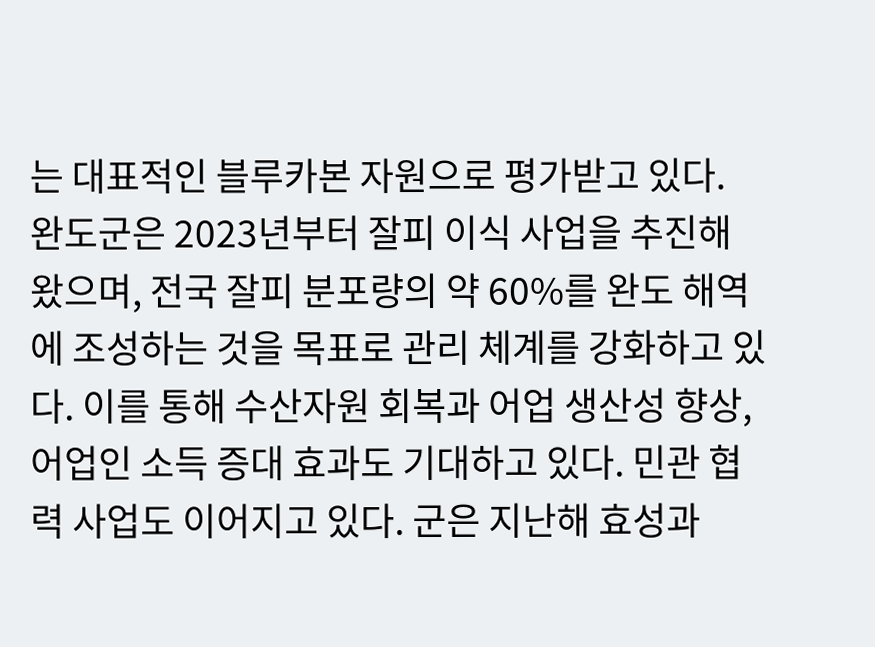는 대표적인 블루카본 자원으로 평가받고 있다. 완도군은 2023년부터 잘피 이식 사업을 추진해 왔으며, 전국 잘피 분포량의 약 60%를 완도 해역에 조성하는 것을 목표로 관리 체계를 강화하고 있다. 이를 통해 수산자원 회복과 어업 생산성 향상, 어업인 소득 증대 효과도 기대하고 있다. 민관 협력 사업도 이어지고 있다. 군은 지난해 효성과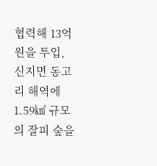협력해 13억 원을 투입, 신지면 동고리 해역에 1.59㎢ 규모의 잘피 숲을